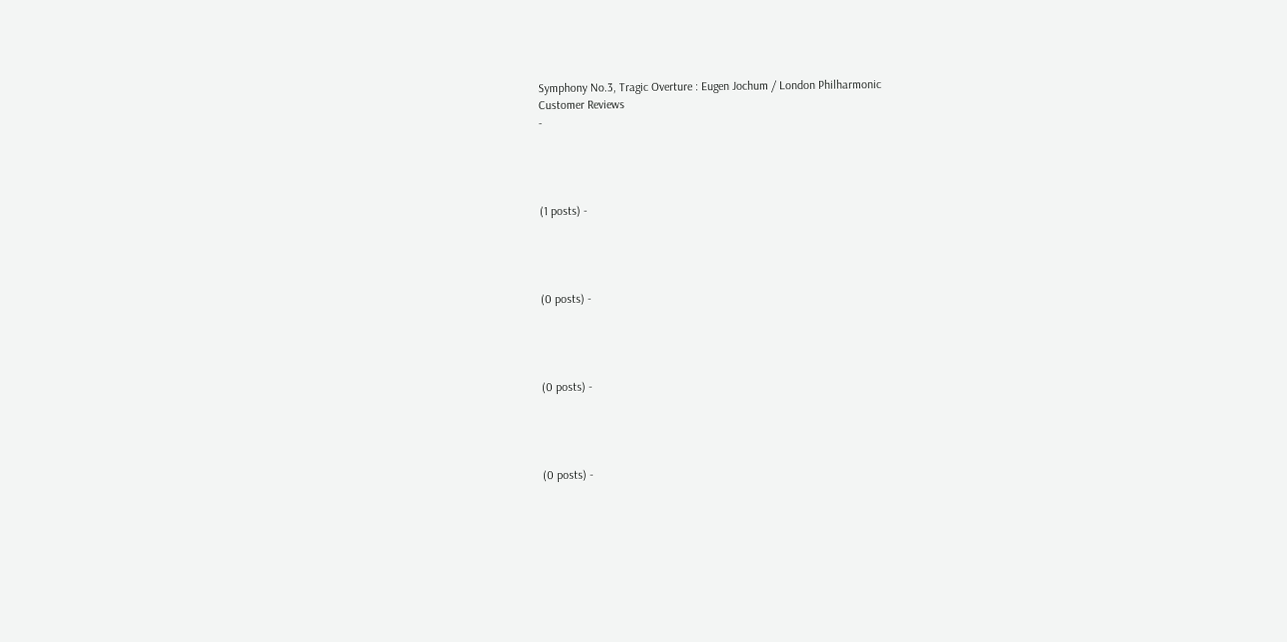Symphony No.3, Tragic Overture : Eugen Jochum / London Philharmonic
Customer Reviews
-




(1 posts) -




(0 posts) -




(0 posts) -




(0 posts) -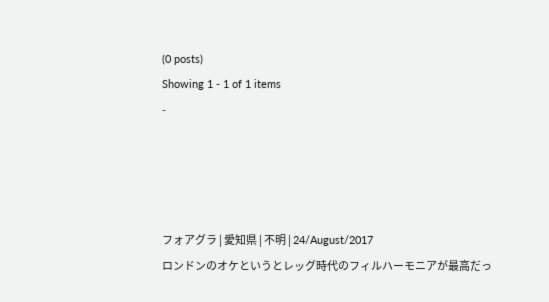(0 posts)
Showing 1 - 1 of 1 items
-




フォアグラ | 愛知県 | 不明 | 24/August/2017
ロンドンのオケというとレッグ時代のフィルハーモニアが最高だっ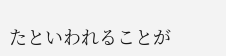たといわれることが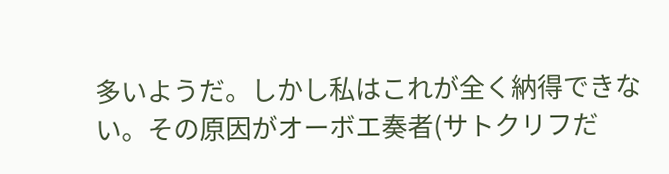多いようだ。しかし私はこれが全く納得できない。その原因がオーボエ奏者(サトクリフだ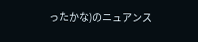ったかな)のニュアンス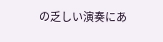の乏しい演奏にあ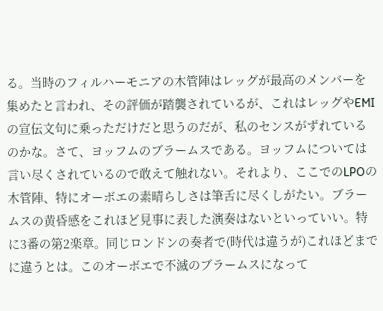る。当時のフィルハーモニアの木管陣はレッグが最高のメンバーを集めたと言われ、その評価が踏襲されているが、これはレッグやEMIの宣伝文句に乗っただけだと思うのだが、私のセンスがずれているのかな。さて、ヨッフムのブラームスである。ヨッフムについては言い尽くされているので敢えて触れない。それより、ここでのLPOの木管陣、特にオーボエの素晴らしさは筆舌に尽くしがたい。ブラームスの黄昏感をこれほど見事に表した演奏はないといっていい。特に3番の第2楽章。同じロンドンの奏者で(時代は違うが)これほどまでに違うとは。このオーボエで不滅のブラームスになって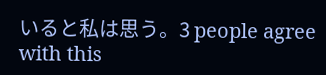いると私は思う。3 people agree with this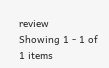review
Showing 1 - 1 of 1 items